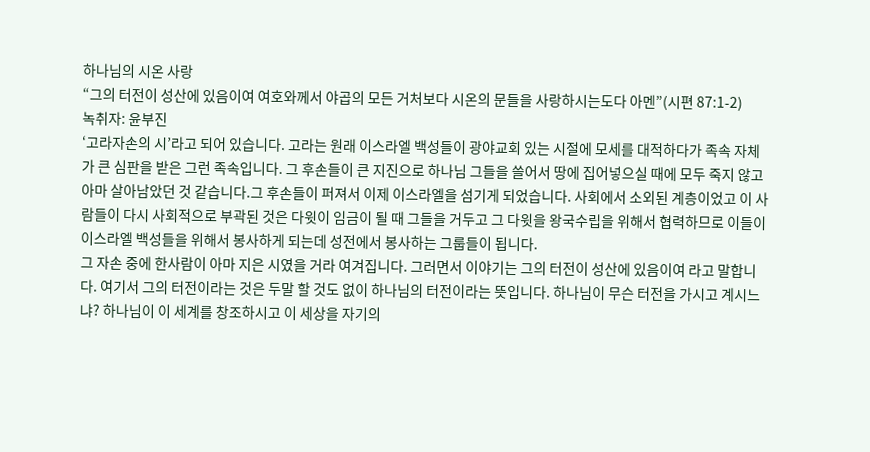하나님의 시온 사랑
“그의 터전이 성산에 있음이여 여호와께서 야곱의 모든 거처보다 시온의 문들을 사랑하시는도다 아멘”(시편 87:1-2)
녹취자: 윤부진
‘고라자손의 시’라고 되어 있습니다. 고라는 원래 이스라엘 백성들이 광야교회 있는 시절에 모세를 대적하다가 족속 자체가 큰 심판을 받은 그런 족속입니다. 그 후손들이 큰 지진으로 하나님 그들을 쓸어서 땅에 집어넣으실 때에 모두 죽지 않고 아마 살아남았던 것 같습니다.그 후손들이 퍼져서 이제 이스라엘을 섬기게 되었습니다. 사회에서 소외된 계층이었고 이 사람들이 다시 사회적으로 부곽된 것은 다윗이 임금이 될 때 그들을 거두고 그 다윗을 왕국수립을 위해서 협력하므로 이들이 이스라엘 백성들을 위해서 봉사하게 되는데 성전에서 봉사하는 그룹들이 됩니다.
그 자손 중에 한사람이 아마 지은 시였을 거라 여겨집니다. 그러면서 이야기는 그의 터전이 성산에 있음이여 라고 말합니다. 여기서 그의 터전이라는 것은 두말 할 것도 없이 하나님의 터전이라는 뜻입니다. 하나님이 무슨 터전을 가시고 계시느냐? 하나님이 이 세계를 창조하시고 이 세상을 자기의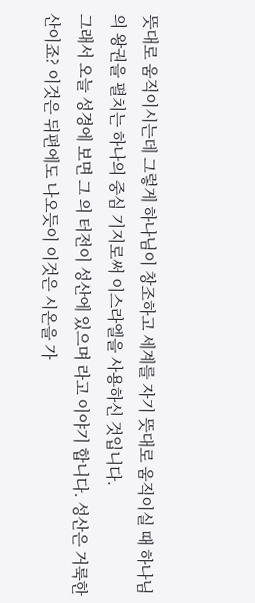뜻대로 움직이시는데 그렇게 하나님이 창조하고 세계를 자기 뜻대로 움직이실 때 하나님의 왕권을 펼치는 하나의 중심 기지로써 이스라엘을 사용하신 것입니다.
그래서 오늘 성경에 보면 그 의 터전이 성산에 있으며 라고 이야기 합니다. 성산은 거룩한 산이죠? 이것은 뒤편에도 나오듯이 이것은 시온을 가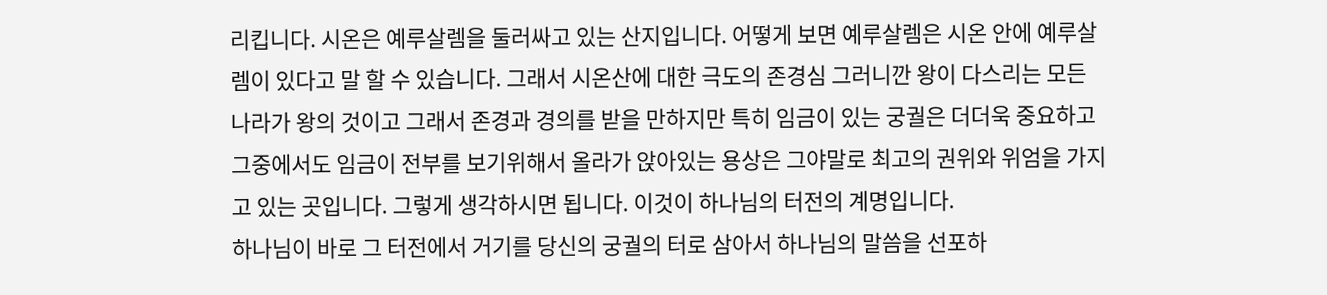리킵니다. 시온은 예루살렘을 둘러싸고 있는 산지입니다. 어떻게 보면 예루살렘은 시온 안에 예루살렘이 있다고 말 할 수 있습니다. 그래서 시온산에 대한 극도의 존경심 그러니깐 왕이 다스리는 모든 나라가 왕의 것이고 그래서 존경과 경의를 받을 만하지만 특히 임금이 있는 궁궐은 더더욱 중요하고 그중에서도 임금이 전부를 보기위해서 올라가 앉아있는 용상은 그야말로 최고의 권위와 위엄을 가지고 있는 곳입니다. 그렇게 생각하시면 됩니다. 이것이 하나님의 터전의 계명입니다.
하나님이 바로 그 터전에서 거기를 당신의 궁궐의 터로 삼아서 하나님의 말씀을 선포하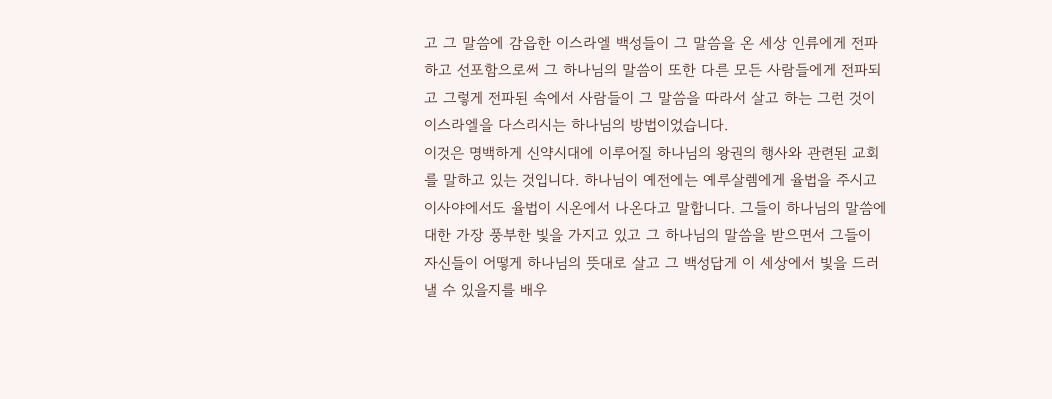고 그 말씀에 감읍한 이스라엘 백성들이 그 말씀을 온 세상 인류에게 전파하고 선포함으로써 그 하나님의 말씀이 또한 다른 모든 사람들에게 전파되고 그렇게 전파된 속에서 사람들이 그 말씀을 따라서 살고 하는 그런 것이 이스라엘을 다스리시는 하나님의 방법이었습니다.
이것은 명백하게 신약시대에 이루어질 하나님의 왕권의 행사와 관련된 교회를 말하고 있는 것입니다. 하나님이 예전에는 예루살렘에게 율법을 주시고 이사야에서도 율법이 시온에서 나온다고 말합니다. 그들이 하나님의 말씀에 대한 가장 풍부한 빛을 가지고 있고 그 하나님의 말씀을 받으면서 그들이 자신들이 어떻게 하나님의 뜻대로 살고 그 백성답게 이 세상에서 빛을 드러낼 수 있을지를 배우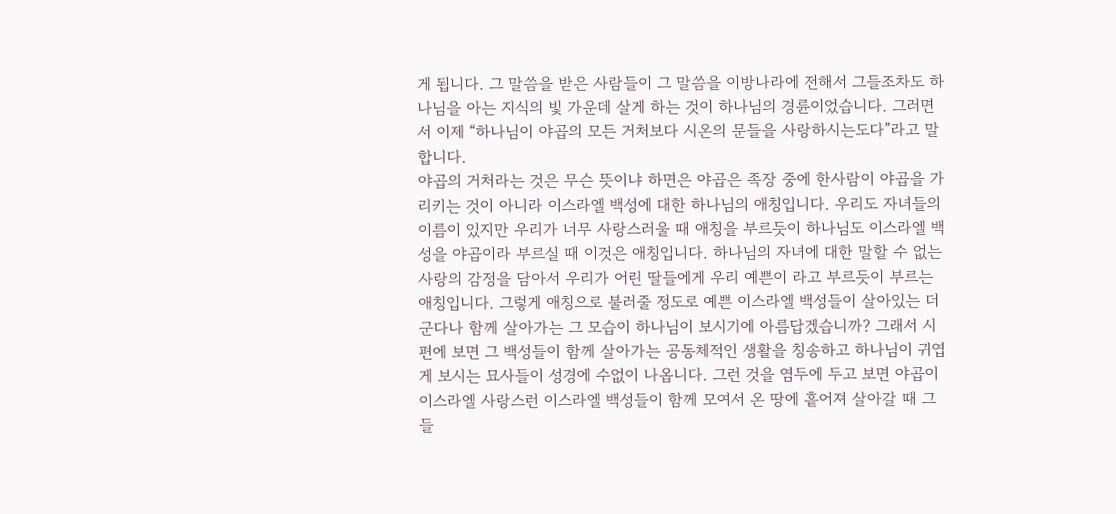게 됩니다. 그 말씀을 받은 사람들이 그 말씀을 이방나라에 전해서 그들조차도 하나님을 아는 지식의 빛 가운데 살게 하는 것이 하나님의 경륜이었습니다. 그러면서 이제 “하나님이 야곱의 모든 거처보다 시온의 문들을 사랑하시는도다”라고 말합니다.
야곱의 거처라는 것은 무슨 뜻이냐 하면은 야곱은 족장 중에 한사람이 야곱을 가리키는 것이 아니라 이스라엘 백성에 대한 하나님의 애칭입니다. 우리도 자녀들의 이름이 있지만 우리가 너무 사랑스러울 때 애칭을 부르듯이 하나님도 이스라엘 백성을 야곱이라 부르실 때 이것은 애칭입니다. 하나님의 자녀에 대한 말할 수 없는 사랑의 감정을 담아서 우리가 어린 딸들에게 우리 예쁜이 라고 부르듯이 부르는 애칭입니다. 그렇게 애칭으로 불러줄 정도로 예쁜 이스라엘 백성들이 살아있는 더군다나 함께 살아가는 그 모습이 하나님이 보시기에 아름답겠습니까? 그래서 시편에 보면 그 백성들이 함께 살아가는 공동체적인 생활을 칭송하고 하나님이 귀엽게 보시는 묘사들이 성경에 수없이 나옵니다. 그런 것을 염두에 두고 보면 야곱이 이스라엘 사랑스런 이스라엘 백성들이 함께 모여서 온 땅에 흩어져 살아갈 때 그들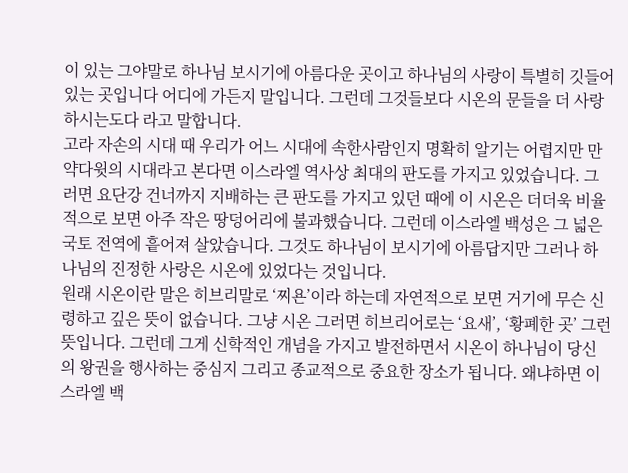이 있는 그야말로 하나님 보시기에 아름다운 곳이고 하나님의 사랑이 특별히 깃들어 있는 곳입니다 어디에 가든지 말입니다. 그런데 그것들보다 시온의 문들을 더 사랑하시는도다 라고 말합니다.
고라 자손의 시대 때 우리가 어느 시대에 속한사람인지 명확히 알기는 어렵지만 만약다윗의 시대라고 본다면 이스라엘 역사상 최대의 판도를 가지고 있었습니다. 그러면 요단강 건너까지 지배하는 큰 판도를 가지고 있던 때에 이 시온은 더더욱 비율적으로 보면 아주 작은 땅덩어리에 불과했습니다. 그런데 이스라엘 백성은 그 넓은 국토 전역에 흩어져 살았습니다. 그것도 하나님이 보시기에 아름답지만 그러나 하나님의 진정한 사랑은 시온에 있었다는 것입니다.
원래 시온이란 말은 히브리말로 ‘찌욘’이라 하는데 자연적으로 보면 거기에 무슨 신령하고 깊은 뜻이 없습니다. 그냥 시온 그러면 히브리어로는 ‘요새’, ‘황폐한 곳’ 그런 뜻입니다. 그런데 그게 신학적인 개념을 가지고 발전하면서 시온이 하나님이 당신의 왕권을 행사하는 중심지 그리고 종교적으로 중요한 장소가 됩니다. 왜냐하면 이스라엘 백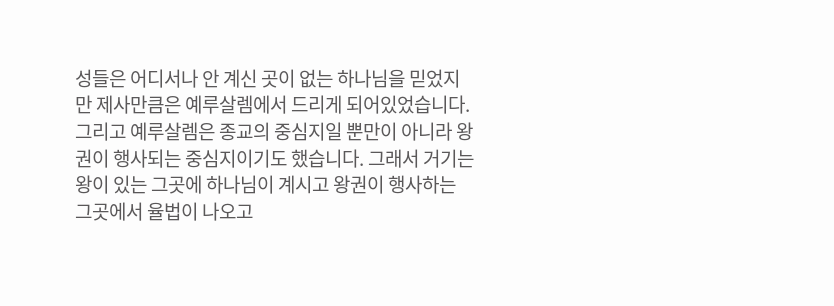성들은 어디서나 안 계신 곳이 없는 하나님을 믿었지만 제사만큼은 예루살렘에서 드리게 되어있었습니다. 그리고 예루살렘은 종교의 중심지일 뿐만이 아니라 왕권이 행사되는 중심지이기도 했습니다. 그래서 거기는 왕이 있는 그곳에 하나님이 계시고 왕권이 행사하는 그곳에서 율법이 나오고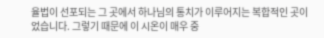율법이 선포되는 그 곳에서 하나님의 통치가 이루어지는 복합적인 곳이었습니다. 그렇기 때문에 이 시온이 매우 중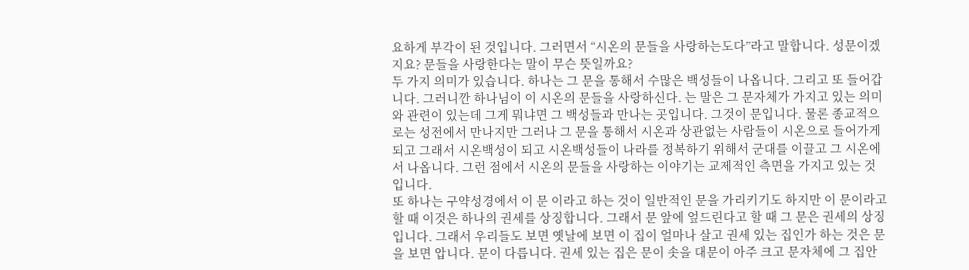요하게 부각이 된 것입니다. 그러면서 “시온의 문들을 사랑하는도다”라고 말합니다. 성문이겠지요? 문들을 사랑한다는 말이 무슨 뜻일까요?
두 가지 의미가 있습니다. 하나는 그 문을 통해서 수많은 백성들이 나옵니다. 그리고 또 들어갑니다. 그러니깐 하나님이 이 시온의 문들을 사랑하신다. 는 말은 그 문자체가 가지고 있는 의미와 관련이 있는데 그게 뭐냐면 그 백성들과 만나는 곳입니다. 그것이 문입니다. 물론 종교적으로는 성전에서 만나지만 그러나 그 문을 통해서 시온과 상관없는 사람들이 시온으로 들어가게 되고 그래서 시온백성이 되고 시온백성들이 나라를 정복하기 위해서 군대를 이끌고 그 시온에서 나옵니다. 그런 점에서 시온의 문들을 사랑하는 이야기는 교제적인 측면을 가지고 있는 것입니다.
또 하나는 구약성경에서 이 문 이라고 하는 것이 일반적인 문을 가리키기도 하지만 이 문이라고 할 때 이것은 하나의 권세를 상징합니다. 그래서 문 앞에 엎드린다고 할 때 그 문은 권세의 상징입니다. 그래서 우리들도 보면 옛날에 보면 이 집이 얼마나 살고 권세 있는 집인가 하는 것은 문을 보면 압니다. 문이 다릅니다. 권세 있는 집은 문이 솟을 대문이 아주 크고 문자체에 그 집안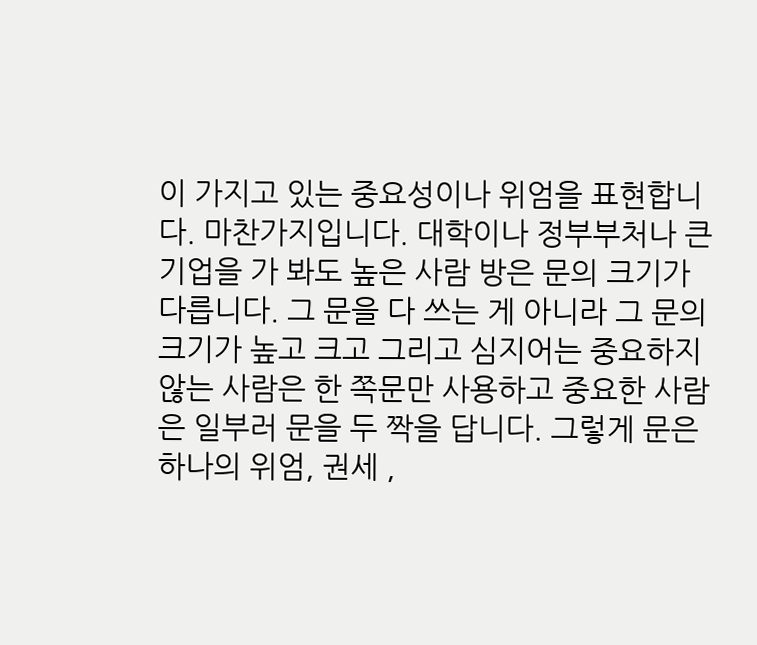이 가지고 있는 중요성이나 위엄을 표현합니다. 마찬가지입니다. 대학이나 정부부처나 큰 기업을 가 봐도 높은 사람 방은 문의 크기가 다릅니다. 그 문을 다 쓰는 게 아니라 그 문의 크기가 높고 크고 그리고 심지어는 중요하지 않는 사람은 한 쪽문만 사용하고 중요한 사람은 일부러 문을 두 짝을 답니다. 그렇게 문은 하나의 위엄, 권세 ,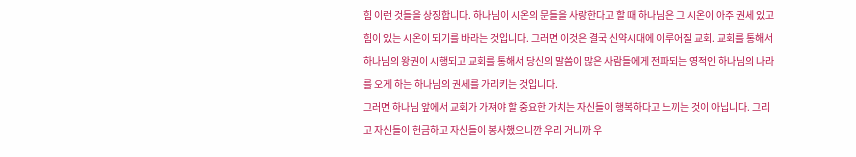힘 이런 것들을 상징합니다. 하나님이 시온의 문들을 사랑한다고 할 때 하나님은 그 시온이 아주 권세 있고 힘이 있는 시온이 되기를 바라는 것입니다. 그러면 이것은 결국 신약시대에 이루어질 교회. 교회를 통해서 하나님의 왕권이 시행되고 교회를 통해서 당신의 말씀이 많은 사람들에게 전파되는 영적인 하나님의 나라를 오게 하는 하나님의 권세를 가리키는 것입니다.
그러면 하나님 앞에서 교회가 가져야 할 중요한 가치는 자신들이 행복하다고 느끼는 것이 아닙니다. 그리고 자신들이 헌금하고 자신들이 봉사했으니깐 우리 거니까 우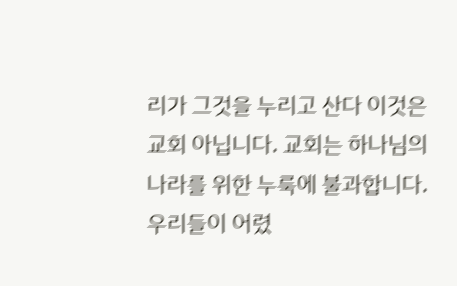리가 그것을 누리고 산다 이것은 교회 아닙니다. 교회는 하나님의 나라를 위한 누룩에 불과합니다. 우리들이 어렸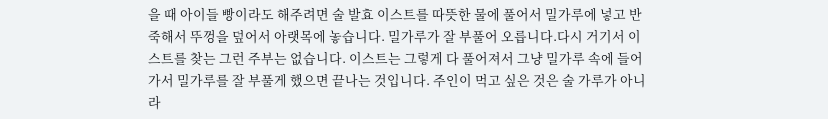을 때 아이들 빵이라도 해주려면 술 발효 이스트를 따뜻한 물에 풀어서 밀가루에 넣고 반죽해서 뚜껑을 덮어서 아랫목에 놓습니다. 밀가루가 잘 부풀어 오릅니다.다시 거기서 이스트를 찾는 그런 주부는 없습니다. 이스트는 그렇게 다 풀어져서 그냥 밀가루 속에 들어가서 밀가루를 잘 부풀게 했으면 끝나는 것입니다. 주인이 먹고 싶은 것은 술 가루가 아니라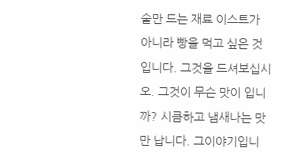술만 드는 재료 이스트가 아니라 빵을 먹고 싶은 것입니다. 그것을 드셔보십시오. 그것이 무슨 맛이 입니까? 시큼하고 냄새나는 맛만 납니다. 그이야기입니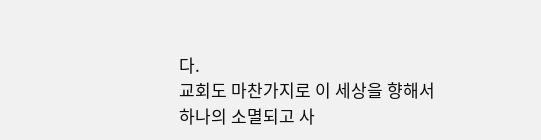다.
교회도 마찬가지로 이 세상을 향해서 하나의 소멸되고 사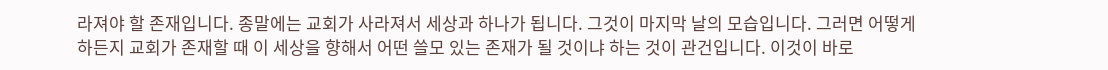라져야 할 존재입니다. 종말에는 교회가 사라져서 세상과 하나가 됩니다. 그것이 마지막 날의 모습입니다. 그러면 어떻게 하든지 교회가 존재할 때 이 세상을 향해서 어떤 쓸모 있는 존재가 될 것이냐 하는 것이 관건입니다. 이것이 바로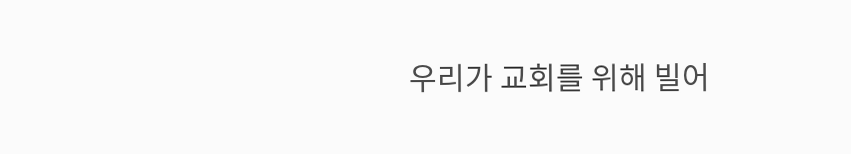우리가 교회를 위해 빌어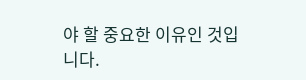야 할 중요한 이유인 것입니다.